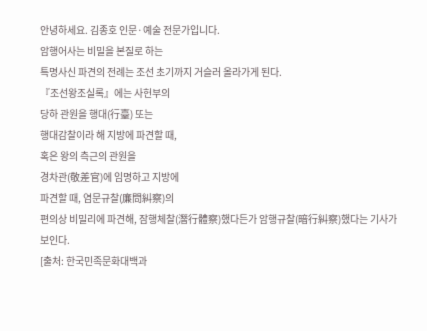안녕하세요. 김종호 인문·예술 전문가입니다.
암행어사는 비밀을 본질로 하는
특명사신 파견의 전례는 조선 초기까지 거슬러 올라가게 된다.
『조선왕조실록』에는 사헌부의
당하 관원을 행대(行臺) 또는
행대감찰이라 해 지방에 파견할 때,
혹은 왕의 측근의 관원을
경차관(敬差官)에 임명하고 지방에
파견할 때, 염문규찰(廉問糾察)의
편의상 비밀리에 파견해, 잠행체찰(潛行體察)했다든가 암행규찰(暗行糾察)했다는 기사가 보인다.
[출처: 한국민족문화대백과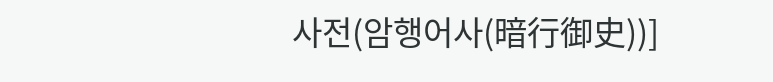사전(암행어사(暗行御史))]